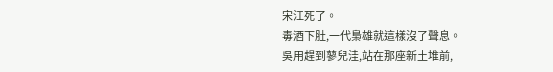宋江死了。
毒酒下肚,一代梟雄就這樣沒了聲息。
吳用趕到蓼兒洼,站在那座新土堆前,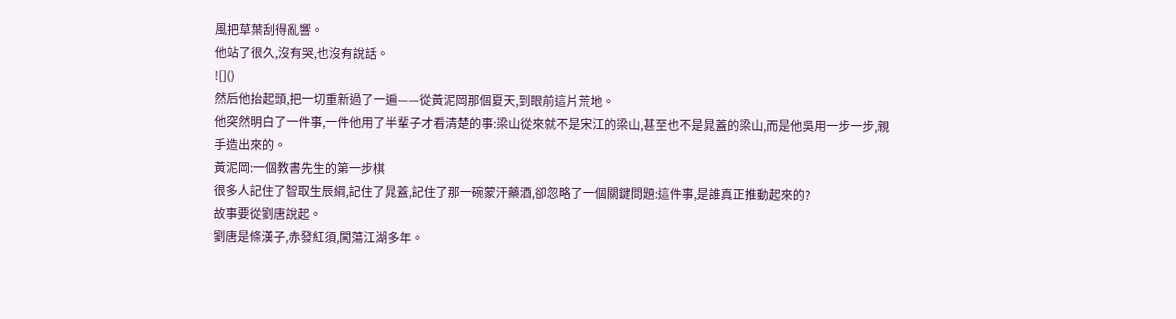風把草葉刮得亂響。
他站了很久,沒有哭,也沒有說話。
![]()
然后他抬起頭,把一切重新過了一遍——從黃泥岡那個夏天,到眼前這片荒地。
他突然明白了一件事,一件他用了半輩子才看清楚的事:梁山從來就不是宋江的梁山,甚至也不是晁蓋的梁山,而是他吳用一步一步,親手造出來的。
黃泥岡:一個教書先生的第一步棋
很多人記住了智取生辰綱,記住了晁蓋,記住了那一碗蒙汗藥酒,卻忽略了一個關鍵問題:這件事,是誰真正推動起來的?
故事要從劉唐說起。
劉唐是條漢子,赤發紅須,闖蕩江湖多年。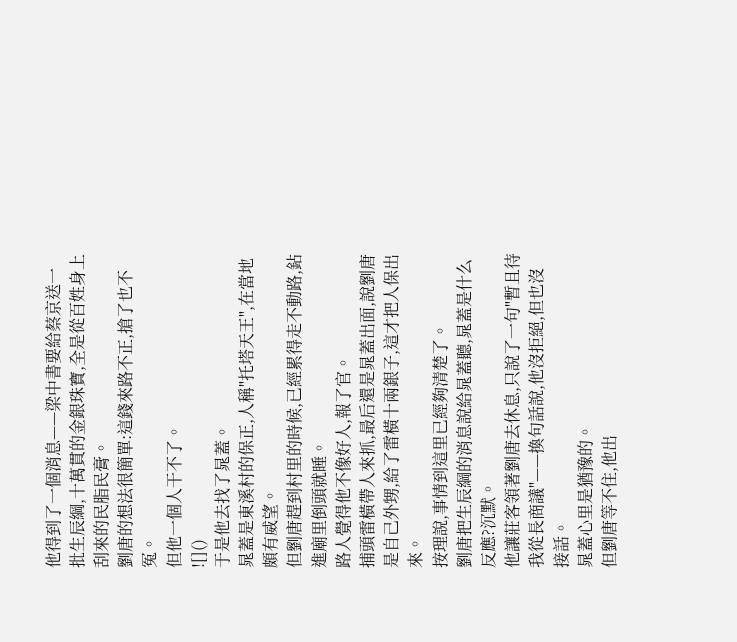他得到了一個消息——梁中書要給蔡京送一批生辰綱,十萬貫的金銀珠寶,全是從百姓身上刮來的民脂民膏。
劉唐的想法很簡單:這錢來路不正,搶了也不冤。
但他一個人干不了。
![]()
于是他去找了晁蓋。
晁蓋是東溪村的保正,人稱"托塔天王",在當地頗有威望。
但劉唐趕到村里的時候,已經累得走不動路,鉆進廟里倒頭就睡。
路人覺得他不像好人,報了官。
捕頭雷橫帶人來抓,最后還是晁蓋出面,說劉唐是自己外甥,給了雷橫十兩銀子,這才把人保出來。
按理說,事情到這里已經夠清楚了。
劉唐把生辰綱的消息說給晁蓋聽,晁蓋是什么反應?沉默。
他讓莊客領著劉唐去休息,只說了一句"暫且待我從長商議"——換句話說,他沒拒絕,但也沒接話。
晁蓋心里是猶豫的。
但劉唐等不住,他出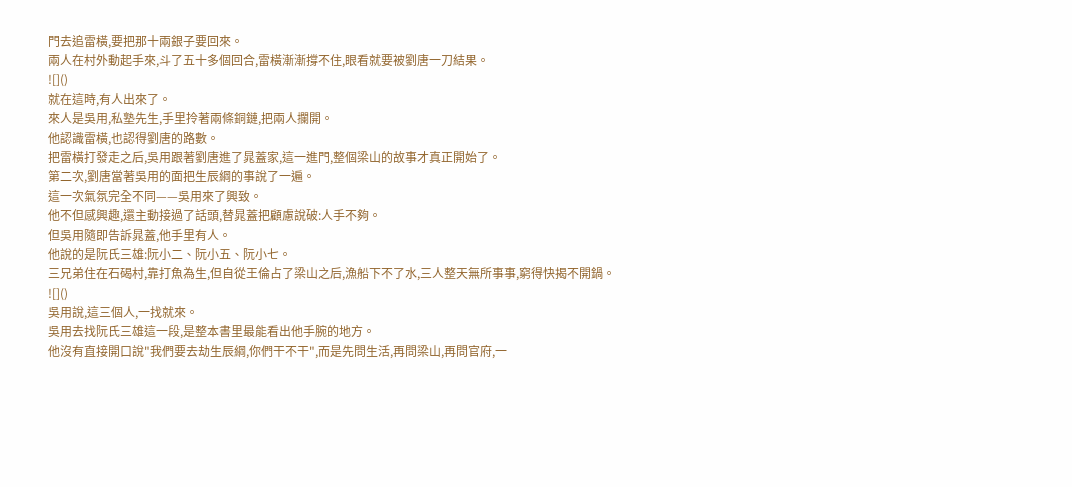門去追雷橫,要把那十兩銀子要回來。
兩人在村外動起手來,斗了五十多個回合,雷橫漸漸撐不住,眼看就要被劉唐一刀結果。
![]()
就在這時,有人出來了。
來人是吳用,私塾先生,手里拎著兩條銅鏈,把兩人攔開。
他認識雷橫,也認得劉唐的路數。
把雷橫打發走之后,吳用跟著劉唐進了晁蓋家,這一進門,整個梁山的故事才真正開始了。
第二次,劉唐當著吳用的面把生辰綱的事說了一遍。
這一次氣氛完全不同——吳用來了興致。
他不但感興趣,還主動接過了話頭,替晁蓋把顧慮說破:人手不夠。
但吳用隨即告訴晁蓋,他手里有人。
他說的是阮氏三雄:阮小二、阮小五、阮小七。
三兄弟住在石碣村,靠打魚為生,但自從王倫占了梁山之后,漁船下不了水,三人整天無所事事,窮得快揭不開鍋。
![]()
吳用說,這三個人,一找就來。
吳用去找阮氏三雄這一段,是整本書里最能看出他手腕的地方。
他沒有直接開口說"我們要去劫生辰綱,你們干不干",而是先問生活,再問梁山,再問官府,一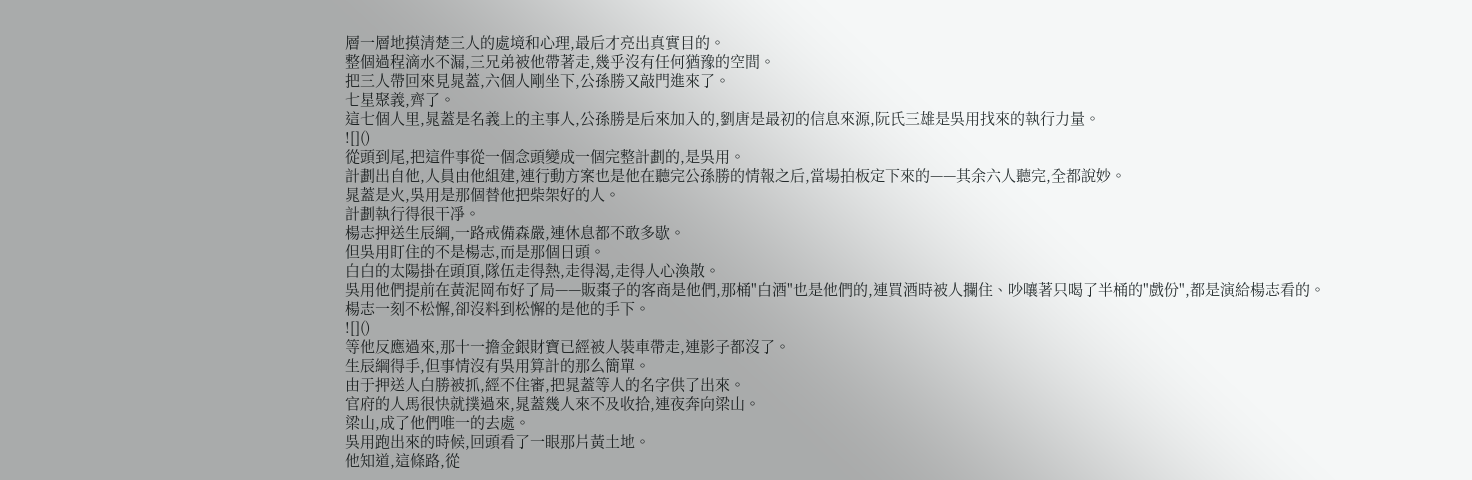層一層地摸清楚三人的處境和心理,最后才亮出真實目的。
整個過程滴水不漏,三兄弟被他帶著走,幾乎沒有任何猶豫的空間。
把三人帶回來見晁蓋,六個人剛坐下,公孫勝又敲門進來了。
七星聚義,齊了。
這七個人里,晁蓋是名義上的主事人,公孫勝是后來加入的,劉唐是最初的信息來源,阮氏三雄是吳用找來的執行力量。
![]()
從頭到尾,把這件事從一個念頭變成一個完整計劃的,是吳用。
計劃出自他,人員由他組建,連行動方案也是他在聽完公孫勝的情報之后,當場拍板定下來的——其余六人聽完,全都說妙。
晁蓋是火,吳用是那個替他把柴架好的人。
計劃執行得很干凈。
楊志押送生辰綱,一路戒備森嚴,連休息都不敢多歇。
但吳用盯住的不是楊志,而是那個日頭。
白白的太陽掛在頭頂,隊伍走得熱,走得渴,走得人心渙散。
吳用他們提前在黃泥岡布好了局——販棗子的客商是他們,那桶"白酒"也是他們的,連買酒時被人攔住、吵嚷著只喝了半桶的"戲份",都是演給楊志看的。
楊志一刻不松懈,卻沒料到松懈的是他的手下。
![]()
等他反應過來,那十一擔金銀財寶已經被人裝車帶走,連影子都沒了。
生辰綱得手,但事情沒有吳用算計的那么簡單。
由于押送人白勝被抓,經不住審,把晁蓋等人的名字供了出來。
官府的人馬很快就撲過來,晁蓋幾人來不及收拾,連夜奔向梁山。
梁山,成了他們唯一的去處。
吳用跑出來的時候,回頭看了一眼那片黃土地。
他知道,這條路,從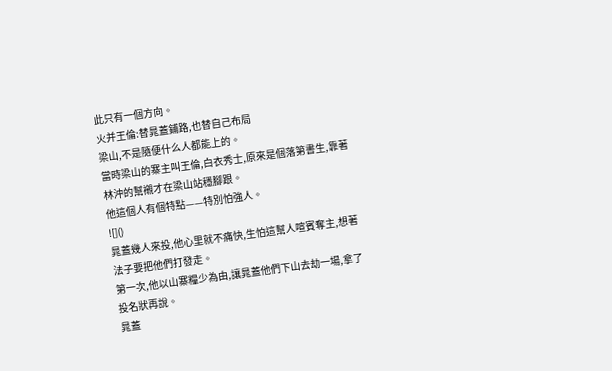此只有一個方向。
火并王倫:替晁蓋鋪路,也替自己布局
梁山,不是隨便什么人都能上的。
當時梁山的寨主叫王倫,白衣秀士,原來是個落第書生,靠著林沖的幫襯才在梁山站穩腳跟。
他這個人有個特點——特別怕強人。
![]()
晁蓋幾人來投,他心里就不痛快,生怕這幫人喧賓奪主,想著法子要把他們打發走。
第一次,他以山寨糧少為由,讓晁蓋他們下山去劫一場,拿了投名狀再說。
晁蓋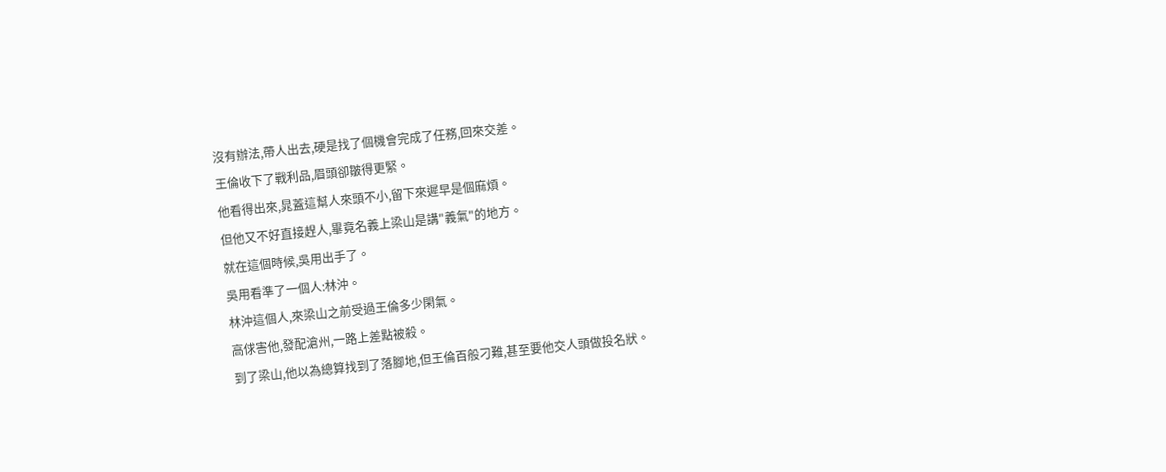沒有辦法,帶人出去,硬是找了個機會完成了任務,回來交差。
王倫收下了戰利品,眉頭卻皺得更緊。
他看得出來,晁蓋這幫人來頭不小,留下來遲早是個麻煩。
但他又不好直接趕人,畢竟名義上梁山是講"義氣"的地方。
就在這個時候,吳用出手了。
吳用看準了一個人:林沖。
林沖這個人,來梁山之前受過王倫多少閑氣。
高俅害他,發配滄州,一路上差點被殺。
到了梁山,他以為總算找到了落腳地,但王倫百般刁難,甚至要他交人頭做投名狀。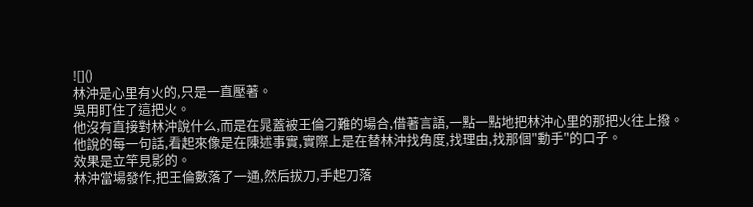![]()
林沖是心里有火的,只是一直壓著。
吳用盯住了這把火。
他沒有直接對林沖說什么,而是在晁蓋被王倫刁難的場合,借著言語,一點一點地把林沖心里的那把火往上撥。
他說的每一句話,看起來像是在陳述事實,實際上是在替林沖找角度,找理由,找那個"動手"的口子。
效果是立竿見影的。
林沖當場發作,把王倫數落了一通,然后拔刀,手起刀落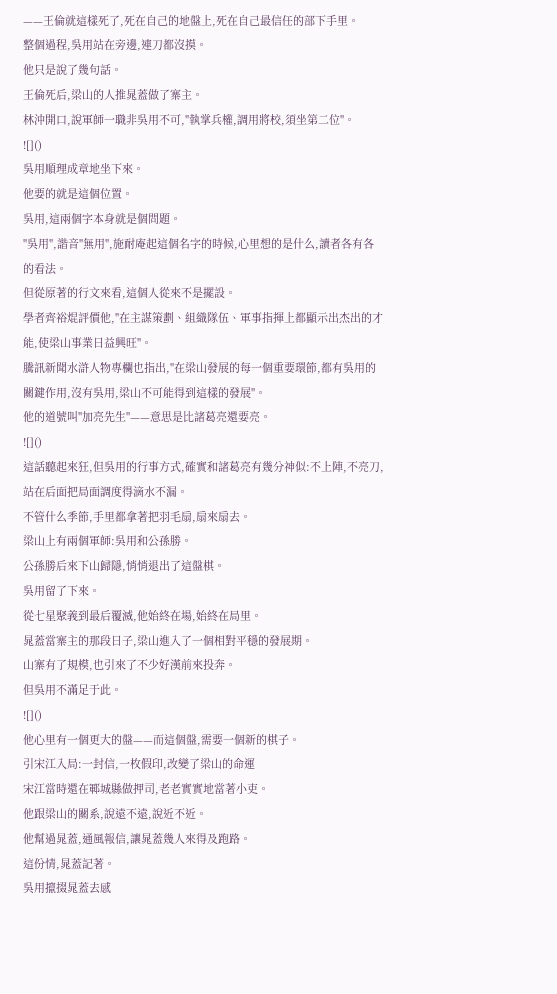——王倫就這樣死了,死在自己的地盤上,死在自己最信任的部下手里。
整個過程,吳用站在旁邊,連刀都沒摸。
他只是說了幾句話。
王倫死后,梁山的人推晁蓋做了寨主。
林沖開口,說軍師一職非吳用不可,"執掌兵權,調用將校,須坐第二位"。
![]()
吳用順理成章地坐下來。
他要的就是這個位置。
吳用,這兩個字本身就是個問題。
"吳用",諧音"無用",施耐庵起這個名字的時候,心里想的是什么,讀者各有各的看法。
但從原著的行文來看,這個人從來不是擺設。
學者齊裕焜評價他,"在主謀策劃、組織隊伍、軍事指揮上都顯示出杰出的才能,使梁山事業日益興旺"。
騰訊新聞水滸人物專欄也指出,"在梁山發展的每一個重要環節,都有吳用的關鍵作用,沒有吳用,梁山不可能得到這樣的發展"。
他的道號叫"加亮先生"——意思是比諸葛亮還要亮。
![]()
這話聽起來狂,但吳用的行事方式,確實和諸葛亮有幾分神似:不上陣,不亮刀,站在后面把局面調度得滴水不漏。
不管什么季節,手里都拿著把羽毛扇,扇來扇去。
梁山上有兩個軍師:吳用和公孫勝。
公孫勝后來下山歸隱,悄悄退出了這盤棋。
吳用留了下來。
從七星聚義到最后覆滅,他始終在場,始終在局里。
晁蓋當寨主的那段日子,梁山進入了一個相對平穩的發展期。
山寨有了規模,也引來了不少好漢前來投奔。
但吳用不滿足于此。
![]()
他心里有一個更大的盤——而這個盤,需要一個新的棋子。
引宋江入局:一封信,一枚假印,改變了梁山的命運
宋江當時還在鄆城縣做押司,老老實實地當著小吏。
他跟梁山的關系,說遠不遠,說近不近。
他幫過晁蓋,通風報信,讓晁蓋幾人來得及跑路。
這份情,晁蓋記著。
吳用攛掇晁蓋去感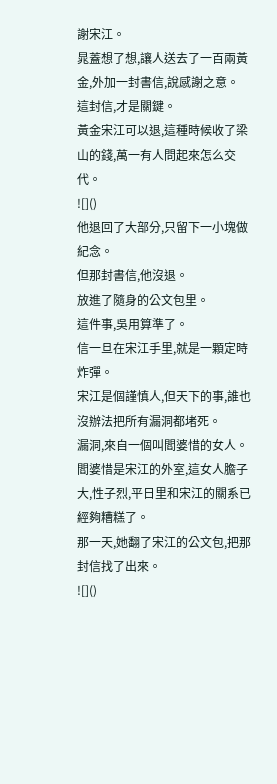謝宋江。
晁蓋想了想,讓人送去了一百兩黃金,外加一封書信,說感謝之意。
這封信,才是關鍵。
黃金宋江可以退,這種時候收了梁山的錢,萬一有人問起來怎么交代。
![]()
他退回了大部分,只留下一小塊做紀念。
但那封書信,他沒退。
放進了隨身的公文包里。
這件事,吳用算準了。
信一旦在宋江手里,就是一顆定時炸彈。
宋江是個謹慎人,但天下的事,誰也沒辦法把所有漏洞都堵死。
漏洞,來自一個叫閻婆惜的女人。
閻婆惜是宋江的外室,這女人膽子大,性子烈,平日里和宋江的關系已經夠糟糕了。
那一天,她翻了宋江的公文包,把那封信找了出來。
![]()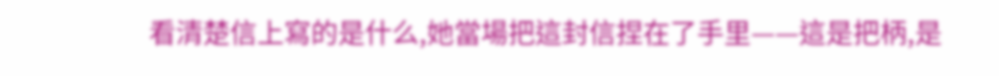看清楚信上寫的是什么,她當場把這封信捏在了手里——這是把柄,是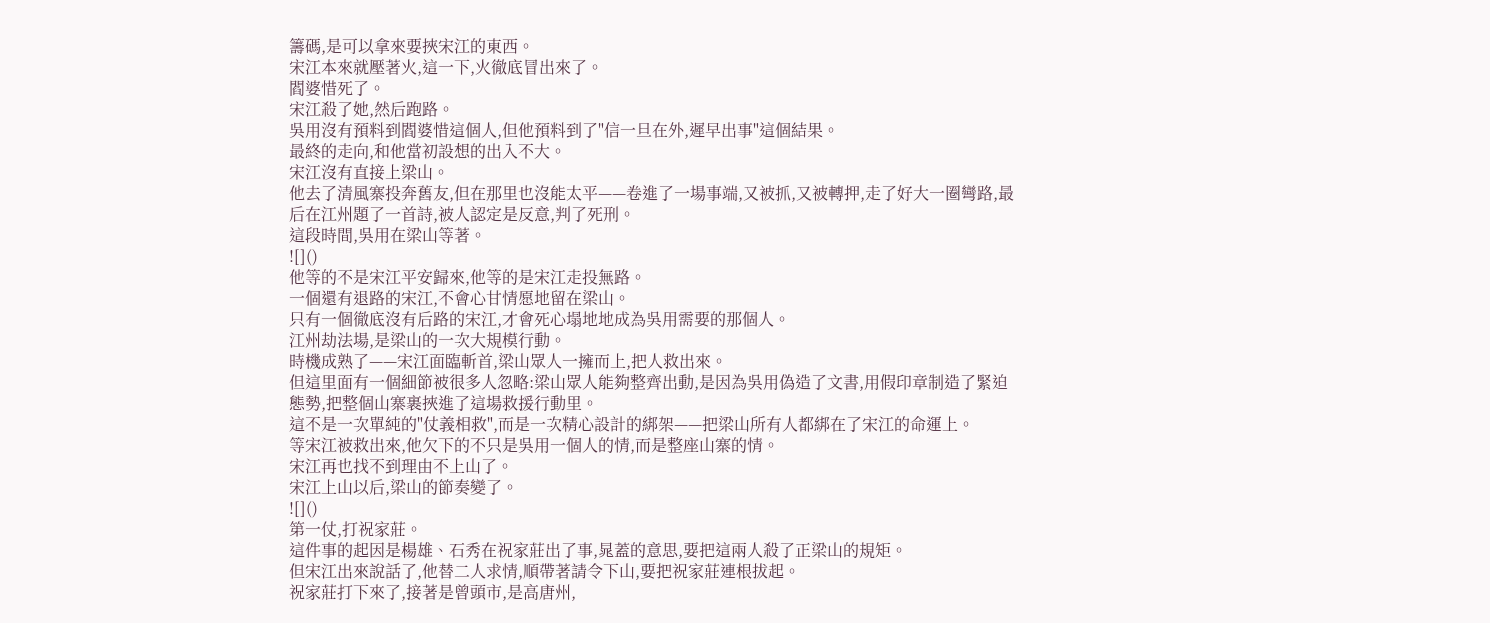籌碼,是可以拿來要挾宋江的東西。
宋江本來就壓著火,這一下,火徹底冒出來了。
閻婆惜死了。
宋江殺了她,然后跑路。
吳用沒有預料到閻婆惜這個人,但他預料到了"信一旦在外,遲早出事"這個結果。
最終的走向,和他當初設想的出入不大。
宋江沒有直接上梁山。
他去了清風寨投奔舊友,但在那里也沒能太平——卷進了一場事端,又被抓,又被轉押,走了好大一圈彎路,最后在江州題了一首詩,被人認定是反意,判了死刑。
這段時間,吳用在梁山等著。
![]()
他等的不是宋江平安歸來,他等的是宋江走投無路。
一個還有退路的宋江,不會心甘情愿地留在梁山。
只有一個徹底沒有后路的宋江,才會死心塌地地成為吳用需要的那個人。
江州劫法場,是梁山的一次大規模行動。
時機成熟了——宋江面臨斬首,梁山眾人一擁而上,把人救出來。
但這里面有一個細節被很多人忽略:梁山眾人能夠整齊出動,是因為吳用偽造了文書,用假印章制造了緊迫態勢,把整個山寨裹挾進了這場救援行動里。
這不是一次單純的"仗義相救",而是一次精心設計的綁架——把梁山所有人都綁在了宋江的命運上。
等宋江被救出來,他欠下的不只是吳用一個人的情,而是整座山寨的情。
宋江再也找不到理由不上山了。
宋江上山以后,梁山的節奏變了。
![]()
第一仗,打祝家莊。
這件事的起因是楊雄、石秀在祝家莊出了事,晁蓋的意思,要把這兩人殺了正梁山的規矩。
但宋江出來說話了,他替二人求情,順帶著請令下山,要把祝家莊連根拔起。
祝家莊打下來了,接著是曾頭市,是高唐州,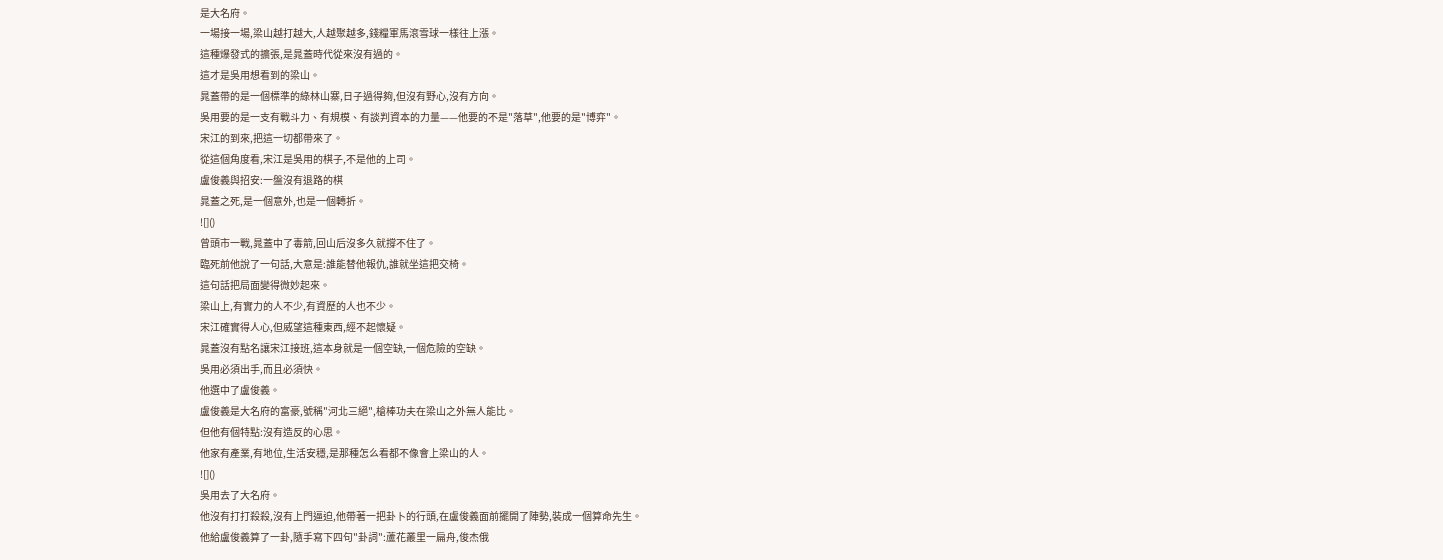是大名府。
一場接一場,梁山越打越大,人越聚越多,錢糧軍馬滾雪球一樣往上漲。
這種爆發式的擴張,是晁蓋時代從來沒有過的。
這才是吳用想看到的梁山。
晁蓋帶的是一個標準的綠林山寨,日子過得夠,但沒有野心,沒有方向。
吳用要的是一支有戰斗力、有規模、有談判資本的力量——他要的不是"落草",他要的是"博弈"。
宋江的到來,把這一切都帶來了。
從這個角度看,宋江是吳用的棋子,不是他的上司。
盧俊義與招安:一盤沒有退路的棋
晁蓋之死,是一個意外,也是一個轉折。
![]()
曾頭市一戰,晁蓋中了毒箭,回山后沒多久就撐不住了。
臨死前他說了一句話,大意是:誰能替他報仇,誰就坐這把交椅。
這句話把局面變得微妙起來。
梁山上,有實力的人不少,有資歷的人也不少。
宋江確實得人心,但威望這種東西,經不起懷疑。
晁蓋沒有點名讓宋江接班,這本身就是一個空缺,一個危險的空缺。
吳用必須出手,而且必須快。
他選中了盧俊義。
盧俊義是大名府的富豪,號稱"河北三絕",槍棒功夫在梁山之外無人能比。
但他有個特點:沒有造反的心思。
他家有產業,有地位,生活安穩,是那種怎么看都不像會上梁山的人。
![]()
吳用去了大名府。
他沒有打打殺殺,沒有上門逼迫,他帶著一把卦卜的行頭,在盧俊義面前擺開了陣勢,裝成一個算命先生。
他給盧俊義算了一卦,隨手寫下四句"卦詞":蘆花叢里一扁舟,俊杰俄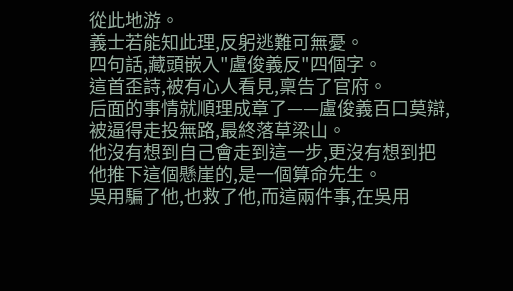從此地游。
義士若能知此理,反躬逃難可無憂。
四句話,藏頭嵌入"盧俊義反"四個字。
這首歪詩,被有心人看見,稟告了官府。
后面的事情就順理成章了——盧俊義百口莫辯,被逼得走投無路,最終落草梁山。
他沒有想到自己會走到這一步,更沒有想到把他推下這個懸崖的,是一個算命先生。
吳用騙了他,也救了他,而這兩件事,在吳用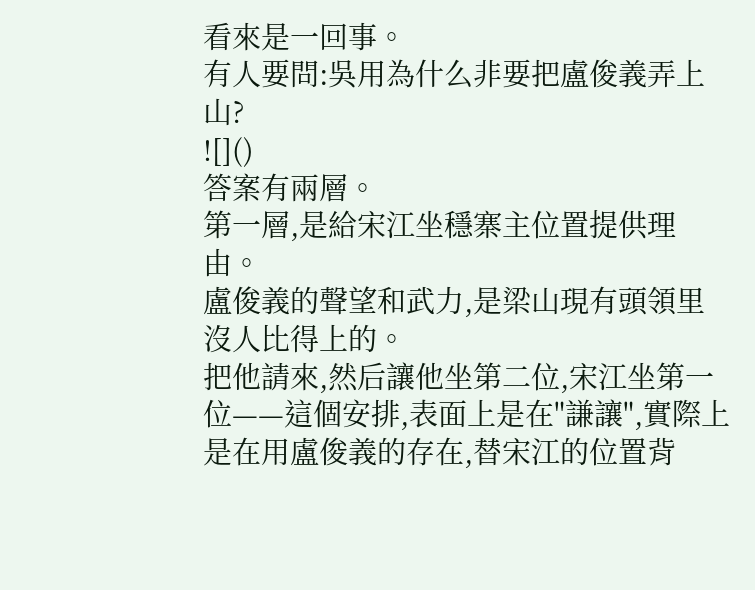看來是一回事。
有人要問:吳用為什么非要把盧俊義弄上山?
![]()
答案有兩層。
第一層,是給宋江坐穩寨主位置提供理由。
盧俊義的聲望和武力,是梁山現有頭領里沒人比得上的。
把他請來,然后讓他坐第二位,宋江坐第一位——這個安排,表面上是在"謙讓",實際上是在用盧俊義的存在,替宋江的位置背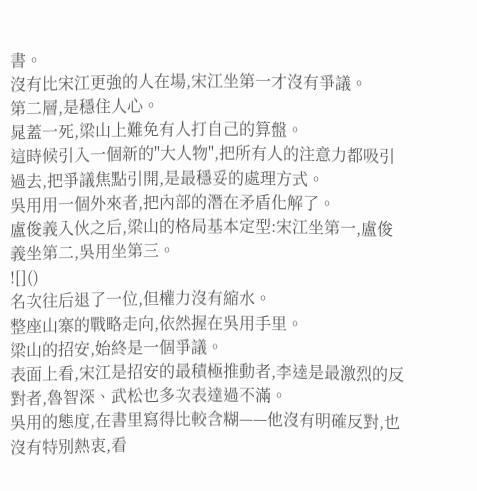書。
沒有比宋江更強的人在場,宋江坐第一才沒有爭議。
第二層,是穩住人心。
晁蓋一死,梁山上難免有人打自己的算盤。
這時候引入一個新的"大人物",把所有人的注意力都吸引過去,把爭議焦點引開,是最穩妥的處理方式。
吳用用一個外來者,把內部的潛在矛盾化解了。
盧俊義入伙之后,梁山的格局基本定型:宋江坐第一,盧俊義坐第二,吳用坐第三。
![]()
名次往后退了一位,但權力沒有縮水。
整座山寨的戰略走向,依然握在吳用手里。
梁山的招安,始終是一個爭議。
表面上看,宋江是招安的最積極推動者,李逵是最激烈的反對者,魯智深、武松也多次表達過不滿。
吳用的態度,在書里寫得比較含糊——他沒有明確反對,也沒有特別熱衷,看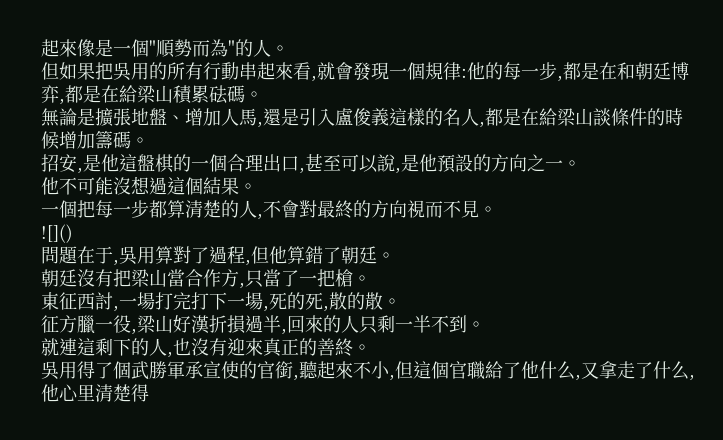起來像是一個"順勢而為"的人。
但如果把吳用的所有行動串起來看,就會發現一個規律:他的每一步,都是在和朝廷博弈,都是在給梁山積累砝碼。
無論是擴張地盤、增加人馬,還是引入盧俊義這樣的名人,都是在給梁山談條件的時候增加籌碼。
招安,是他這盤棋的一個合理出口,甚至可以說,是他預設的方向之一。
他不可能沒想過這個結果。
一個把每一步都算清楚的人,不會對最終的方向視而不見。
![]()
問題在于,吳用算對了過程,但他算錯了朝廷。
朝廷沒有把梁山當合作方,只當了一把槍。
東征西討,一場打完打下一場,死的死,散的散。
征方臘一役,梁山好漢折損過半,回來的人只剩一半不到。
就連這剩下的人,也沒有迎來真正的善終。
吳用得了個武勝軍承宣使的官銜,聽起來不小,但這個官職給了他什么,又拿走了什么,他心里清楚得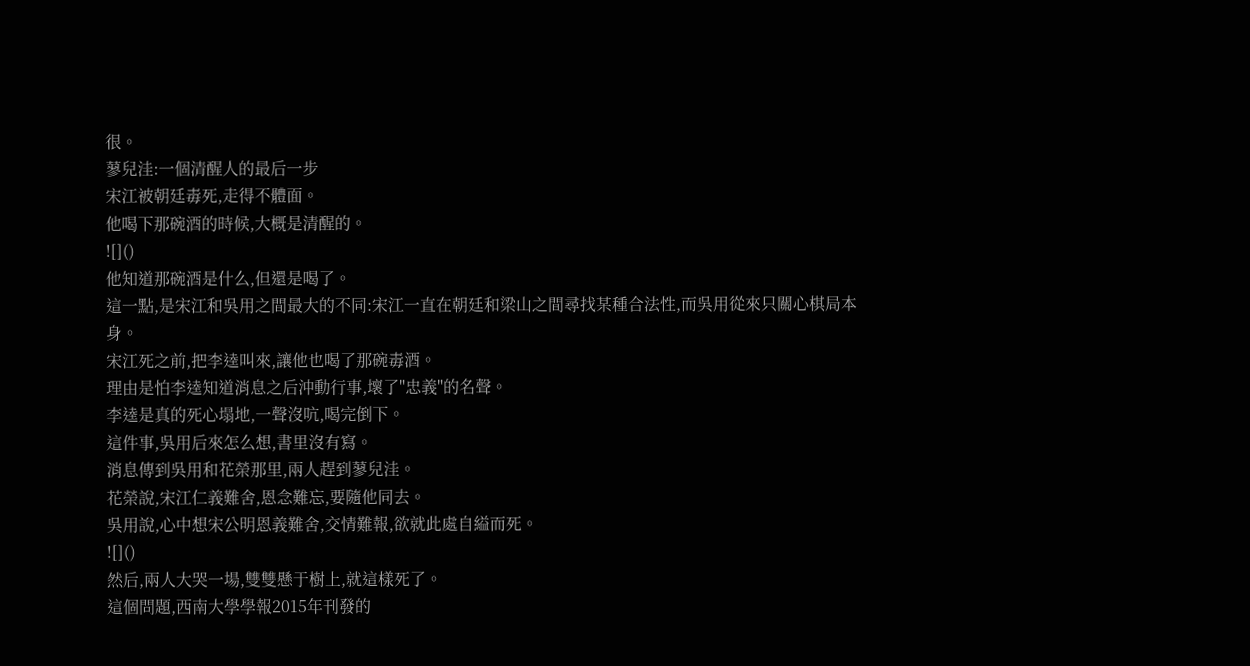很。
蓼兒洼:一個清醒人的最后一步
宋江被朝廷毒死,走得不體面。
他喝下那碗酒的時候,大概是清醒的。
![]()
他知道那碗酒是什么,但還是喝了。
這一點,是宋江和吳用之間最大的不同:宋江一直在朝廷和梁山之間尋找某種合法性,而吳用從來只關心棋局本身。
宋江死之前,把李逵叫來,讓他也喝了那碗毒酒。
理由是怕李逵知道消息之后沖動行事,壞了"忠義"的名聲。
李逵是真的死心塌地,一聲沒吭,喝完倒下。
這件事,吳用后來怎么想,書里沒有寫。
消息傳到吳用和花榮那里,兩人趕到蓼兒洼。
花榮說,宋江仁義難舍,恩念難忘,要隨他同去。
吳用說,心中想宋公明恩義難舍,交情難報,欲就此處自縊而死。
![]()
然后,兩人大哭一場,雙雙懸于樹上,就這樣死了。
這個問題,西南大學學報2015年刊發的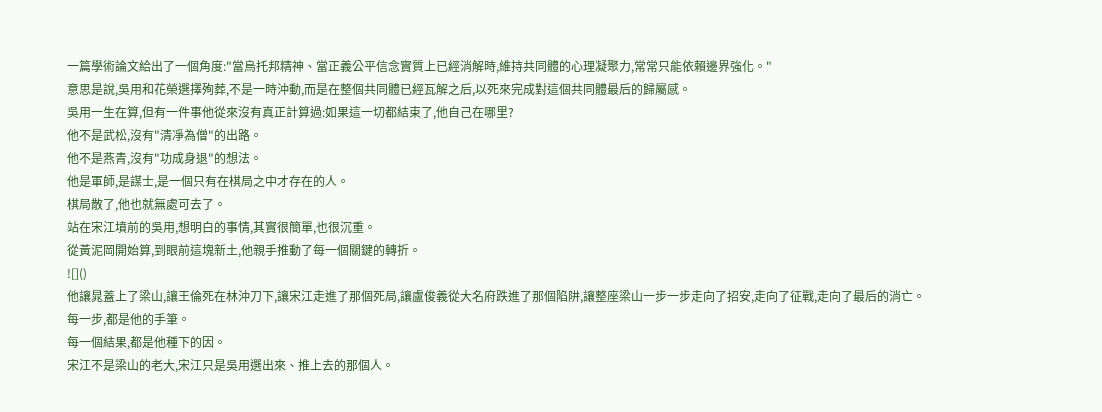一篇學術論文給出了一個角度:"當烏托邦精神、當正義公平信念實質上已經消解時,維持共同體的心理凝聚力,常常只能依賴邊界強化。"
意思是說,吳用和花榮選擇殉葬,不是一時沖動,而是在整個共同體已經瓦解之后,以死來完成對這個共同體最后的歸屬感。
吳用一生在算,但有一件事他從來沒有真正計算過:如果這一切都結束了,他自己在哪里?
他不是武松,沒有"清凈為僧"的出路。
他不是燕青,沒有"功成身退"的想法。
他是軍師,是謀士,是一個只有在棋局之中才存在的人。
棋局散了,他也就無處可去了。
站在宋江墳前的吳用,想明白的事情,其實很簡單,也很沉重。
從黃泥岡開始算,到眼前這塊新土,他親手推動了每一個關鍵的轉折。
![]()
他讓晁蓋上了梁山,讓王倫死在林沖刀下,讓宋江走進了那個死局,讓盧俊義從大名府跌進了那個陷阱,讓整座梁山一步一步走向了招安,走向了征戰,走向了最后的消亡。
每一步,都是他的手筆。
每一個結果,都是他種下的因。
宋江不是梁山的老大,宋江只是吳用選出來、推上去的那個人。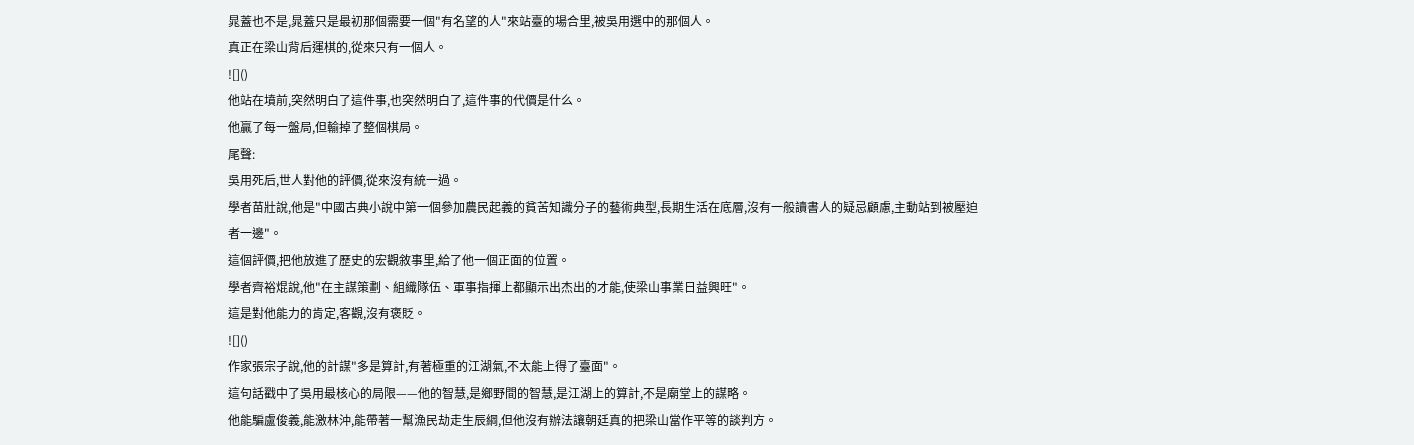晁蓋也不是,晁蓋只是最初那個需要一個"有名望的人"來站臺的場合里,被吳用選中的那個人。
真正在梁山背后運棋的,從來只有一個人。
![]()
他站在墳前,突然明白了這件事,也突然明白了,這件事的代價是什么。
他贏了每一盤局,但輸掉了整個棋局。
尾聲:
吳用死后,世人對他的評價,從來沒有統一過。
學者苗壯說,他是"中國古典小說中第一個參加農民起義的貧苦知識分子的藝術典型,長期生活在底層,沒有一般讀書人的疑忌顧慮,主動站到被壓迫者一邊"。
這個評價,把他放進了歷史的宏觀敘事里,給了他一個正面的位置。
學者齊裕焜說,他"在主謀策劃、組織隊伍、軍事指揮上都顯示出杰出的才能,使梁山事業日益興旺"。
這是對他能力的肯定,客觀,沒有褒貶。
![]()
作家張宗子說,他的計謀"多是算計,有著極重的江湖氣,不太能上得了臺面"。
這句話戳中了吳用最核心的局限——他的智慧,是鄉野間的智慧,是江湖上的算計,不是廟堂上的謀略。
他能騙盧俊義,能激林沖,能帶著一幫漁民劫走生辰綱,但他沒有辦法讓朝廷真的把梁山當作平等的談判方。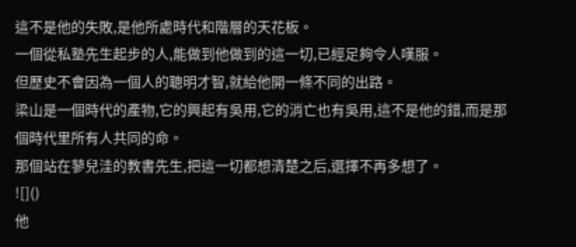這不是他的失敗,是他所處時代和階層的天花板。
一個從私塾先生起步的人,能做到他做到的這一切,已經足夠令人嘆服。
但歷史不會因為一個人的聰明才智,就給他開一條不同的出路。
梁山是一個時代的產物,它的興起有吳用,它的消亡也有吳用,這不是他的錯,而是那個時代里所有人共同的命。
那個站在蓼兒洼的教書先生,把這一切都想清楚之后,選擇不再多想了。
![]()
他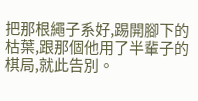把那根繩子系好,踢開腳下的枯葉,跟那個他用了半輩子的棋局,就此告別。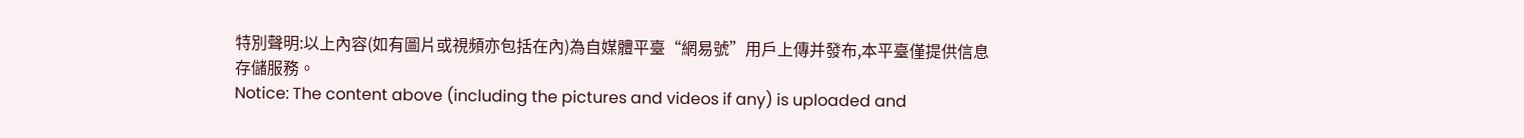特別聲明:以上內容(如有圖片或視頻亦包括在內)為自媒體平臺“網易號”用戶上傳并發布,本平臺僅提供信息存儲服務。
Notice: The content above (including the pictures and videos if any) is uploaded and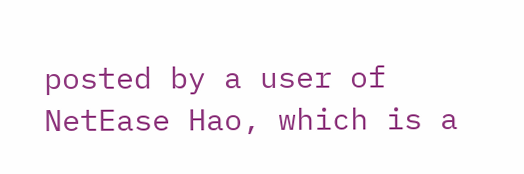posted by a user of NetEase Hao, which is a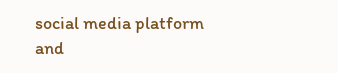social media platform and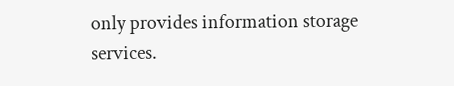only provides information storage services.